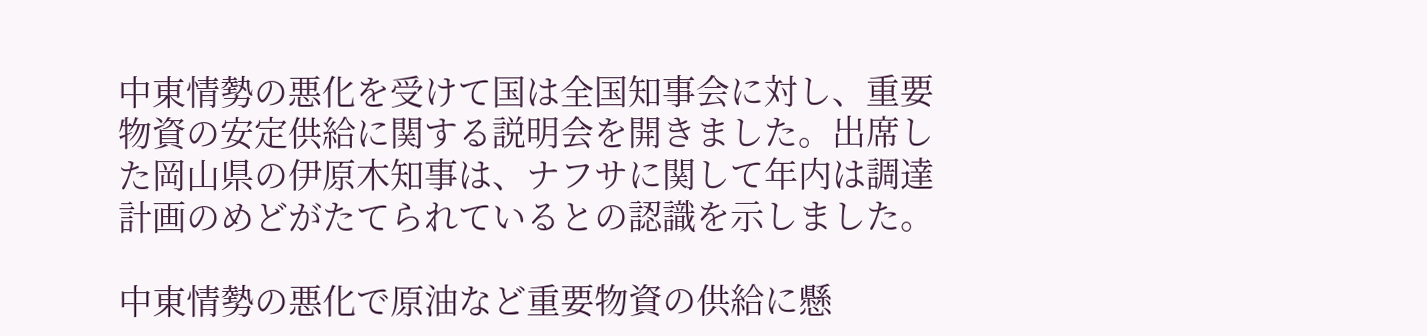中東情勢の悪化を受けて国は全国知事会に対し、重要物資の安定供給に関する説明会を開きました。出席した岡山県の伊原木知事は、ナフサに関して年内は調達計画のめどがたてられているとの認識を示しました。

中東情勢の悪化で原油など重要物資の供給に懸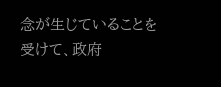念が生じていることを受けて、政府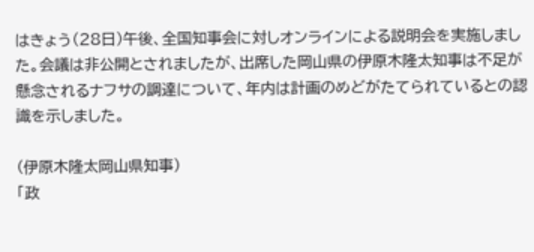はきょう(28日)午後、全国知事会に対しオンラインによる説明会を実施しました。会議は非公開とされましたが、出席した岡山県の伊原木隆太知事は不足が懸念されるナフサの調達について、年内は計画のめどがたてられているとの認識を示しました。

(伊原木隆太岡山県知事)
「政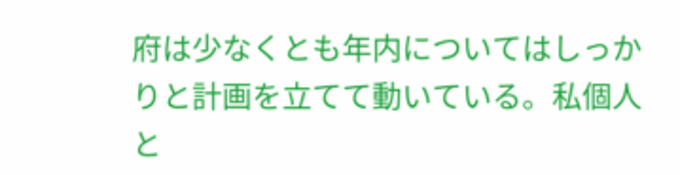府は少なくとも年内についてはしっかりと計画を立てて動いている。私個人と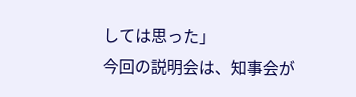しては思った」
今回の説明会は、知事会が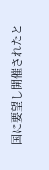国に要望し開催されたと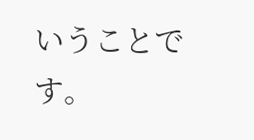いうことです。